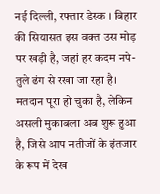नई दिल्ली, रफ्तार डेस्क । बिहार की सियासत इस वक्त उस मोड़ पर खड़ी है, जहां हर कदम नपे-तुले ढंग से रखा जा रहा है। मतदान पूरा हो चुका है, लेकिन असली मुकाबला अब शुरू हुआ है, जिसे आप नतीजों के इंतजार के रूप में देख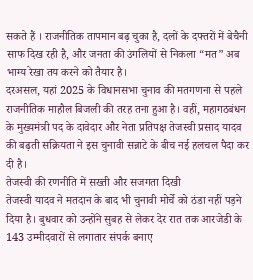सकते हैं । राजनीतिक तापमान बढ़ चुका है, दलों के दफ्तरों में बेचैनी साफ दिख रही है, और जनता की उंगलियों से निकला “मत” अब भाग्य रेखा तय करने को तैयार है।
दरअसल, यहां 2025 के विधानसभा चुनाव की मतगणना से पहले राजनीतिक माहौल बिजली की तरह तना हुआ है। वहीं, महागठबंधन के मुख्यमंत्री पद के दावेदार और नेता प्रतिपक्ष तेजस्वी प्रसाद यादव की बढ़ती सक्रियता ने इस चुनावी सन्नाटे के बीच नई हलचल पैदा कर दी है।
तेजस्वी की रणनीति में सख्ती और सजगता दिखी
तेजस्वी यादव ने मतदान के बाद भी चुनावी मोर्चे को ठंडा नहीं पड़ने दिया है। बुधवार को उन्होंने सुबह से लेकर देर रात तक आरजेडी के 143 उम्मीदवारों से लगातार संपर्क बनाए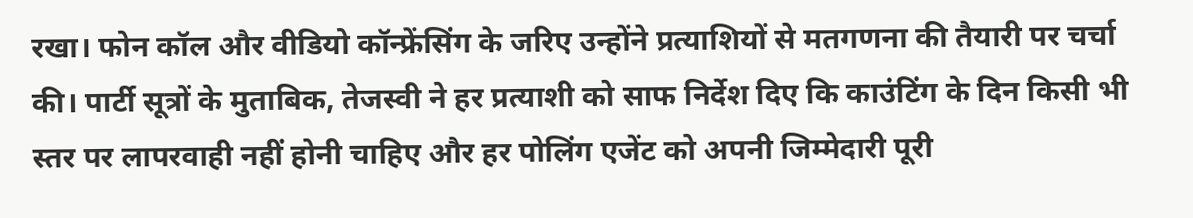रखा। फोन कॉल और वीडियो कॉन्फ्रेंसिंग के जरिए उन्होंने प्रत्याशियों से मतगणना की तैयारी पर चर्चा की। पार्टी सूत्रों के मुताबिक, तेजस्वी ने हर प्रत्याशी को साफ निर्देश दिए कि काउंटिंग के दिन किसी भी स्तर पर लापरवाही नहीं होनी चाहिए और हर पोलिंग एजेंट को अपनी जिम्मेदारी पूरी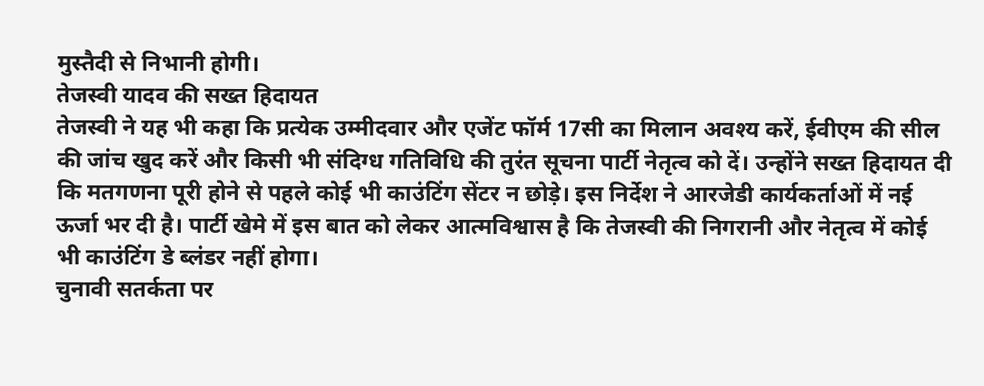मुस्तैदी से निभानी होगी।
तेजस्वी यादव की सख्त हिदायत
तेजस्वी ने यह भी कहा कि प्रत्येक उम्मीदवार और एजेंट फॉर्म 17सी का मिलान अवश्य करें, ईवीएम की सील की जांच खुद करें और किसी भी संदिग्ध गतिविधि की तुरंत सूचना पार्टी नेतृत्व को दें। उन्होंने सख्त हिदायत दी कि मतगणना पूरी होने से पहले कोई भी काउंटिंग सेंटर न छोड़े। इस निर्देश ने आरजेडी कार्यकर्ताओं में नई ऊर्जा भर दी है। पार्टी खेमे में इस बात को लेकर आत्मविश्वास है कि तेजस्वी की निगरानी और नेतृत्व में कोई भी काउंटिंग डे ब्लंडर नहीं होगा।
चुनावी सतर्कता पर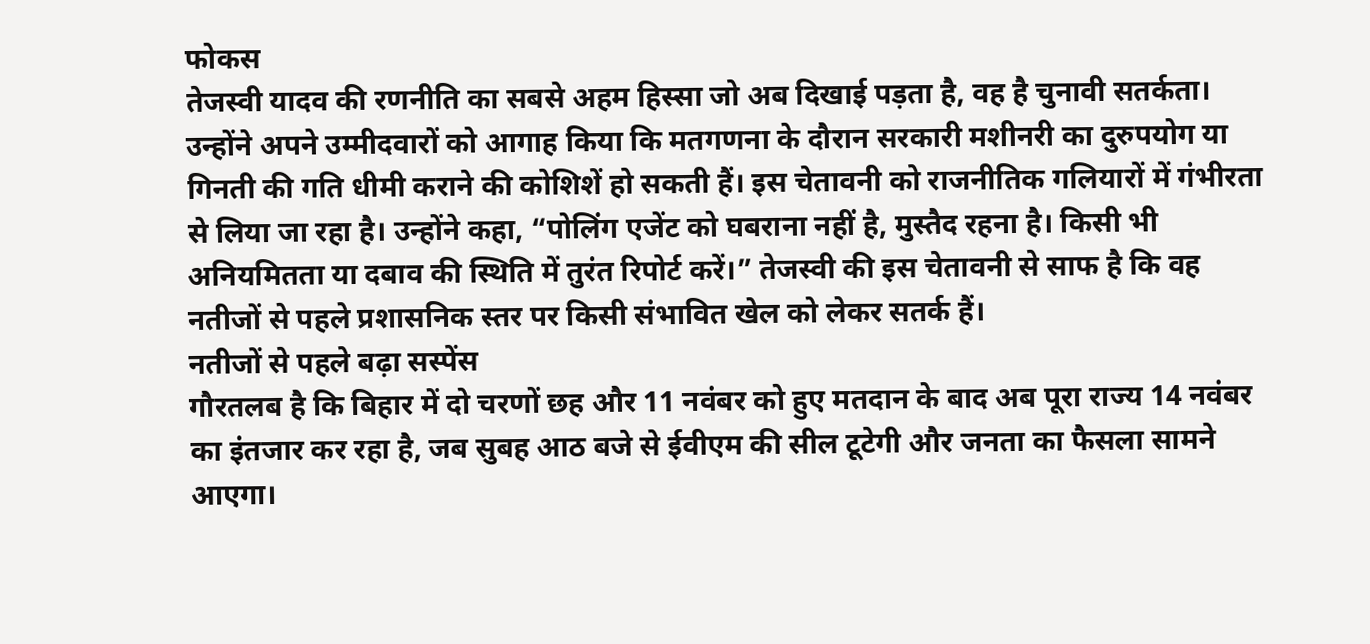फोकस
तेजस्वी यादव की रणनीति का सबसे अहम हिस्सा जो अब दिखाई पड़ता है, वह है चुनावी सतर्कता। उन्होंने अपने उम्मीदवारों को आगाह किया कि मतगणना के दौरान सरकारी मशीनरी का दुरुपयोग या गिनती की गति धीमी कराने की कोशिशें हो सकती हैं। इस चेतावनी को राजनीतिक गलियारों में गंभीरता से लिया जा रहा है। उन्होंने कहा, “पोलिंग एजेंट को घबराना नहीं है, मुस्तैद रहना है। किसी भी अनियमितता या दबाव की स्थिति में तुरंत रिपोर्ट करें।” तेजस्वी की इस चेतावनी से साफ है कि वह नतीजों से पहले प्रशासनिक स्तर पर किसी संभावित खेल को लेकर सतर्क हैं।
नतीजों से पहले बढ़ा सस्पेंस
गौरतलब है कि बिहार में दो चरणों छह और 11 नवंबर को हुए मतदान के बाद अब पूरा राज्य 14 नवंबर का इंतजार कर रहा है, जब सुबह आठ बजे से ईवीएम की सील टूटेगी और जनता का फैसला सामने आएगा।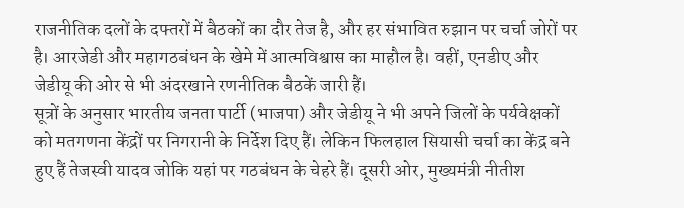राजनीतिक दलों के दफ्तरों में बैठकों का दौर तेज है, और हर संभावित रुझान पर चर्चा जोरों पर है। आरजेडी और महागठबंधन के खेमे में आत्मविश्वास का माहौल है। वहीं, एनडीए और जेडीयू की ओर से भी अंदरखाने रणनीतिक बैठकें जारी हैं।
सूत्रों के अनुसार भारतीय जनता पार्टी (भाजपा) और जेडीयू ने भी अपने जिलों के पर्यवेक्षकों को मतगणना केंद्रों पर निगरानी के निर्देश दिए हैं। लेकिन फिलहाल सियासी चर्चा का केंद्र बने हुए हैं तेजस्वी यादव जोकि यहां पर गठबंधन के चेहरे हैं। दूसरी ओर, मुख्यमंत्री नीतीश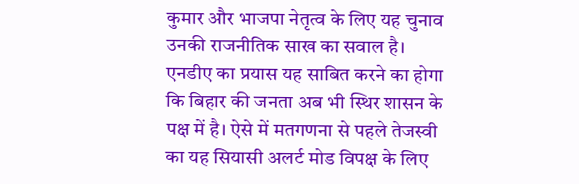कुमार और भाजपा नेतृत्व के लिए यह चुनाव उनकी राजनीतिक साख का सवाल है।
एनडीए का प्रयास यह साबित करने का होगा कि बिहार की जनता अब भी स्थिर शासन के पक्ष में है। ऐसे में मतगणना से पहले तेजस्वी का यह सियासी अलर्ट मोड विपक्ष के लिए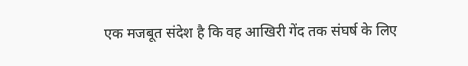एक मजबूत संदेश है कि वह आखिरी गेंद तक संघर्ष के लिए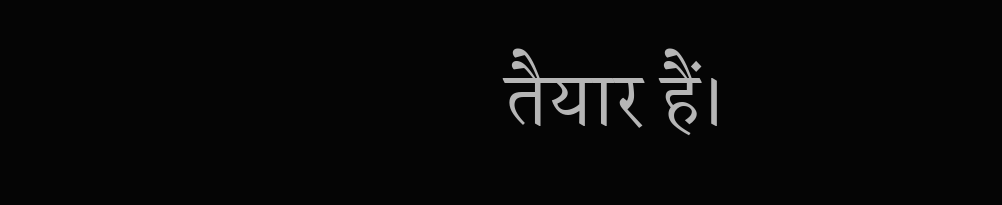तैयार हैं।